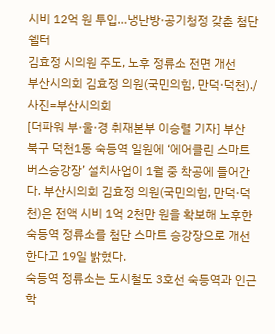시비 12억 원 투입…냉난방·공기청정 갖춘 첨단 쉘터
김효정 시의원 주도, 노후 정류소 전면 개선
부산시의회 김효정 의원(국민의힘, 만덕·덕천)./ 사진=부산시의회
[더파워 부·울·경 취재본부 이승렬 기자] 부산 북구 덕천1동 숙등역 일원에 ‘에어클린 스마트 버스승강장’ 설치사업이 1월 중 착공에 들어간다. 부산시의회 김효정 의원(국민의힘, 만덕·덕천)은 전액 시비 1억 2천만 원을 확보해 노후한 숙등역 정류소를 첨단 스마트 승강장으로 개선한다고 19일 밝혔다.
숙등역 정류소는 도시철도 3호선 숙등역과 인근 학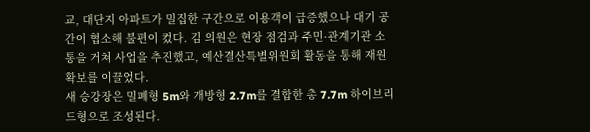교, 대단지 아파트가 밀집한 구간으로 이용객이 급증했으나 대기 공간이 협소해 불편이 컸다. 김 의원은 현장 점검과 주민·관계기관 소통을 거쳐 사업을 추진했고, 예산결산특별위원회 활동을 통해 재원 확보를 이끌었다.
새 승강장은 밀폐형 5m와 개방형 2.7m를 결합한 총 7.7m 하이브리드형으로 조성된다.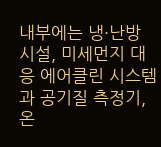내부에는 냉·난방 시설, 미세먼지 대응 에어클린 시스템과 공기질 측정기, 온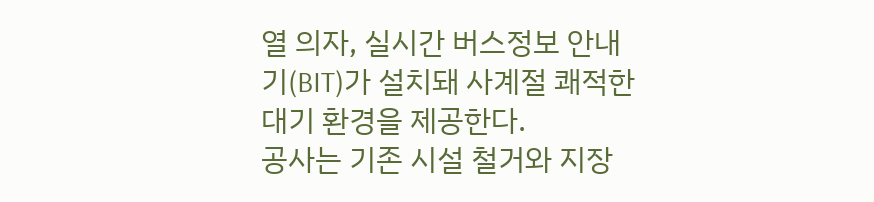열 의자, 실시간 버스정보 안내기(BIT)가 설치돼 사계절 쾌적한 대기 환경을 제공한다.
공사는 기존 시설 철거와 지장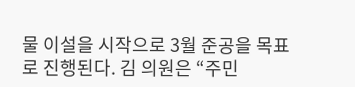물 이설을 시작으로 3월 준공을 목표로 진행된다. 김 의원은 “주민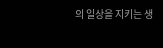의 일상을 지키는 생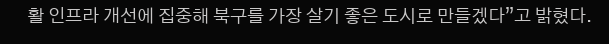활 인프라 개선에 집중해 북구를 가장 살기 좋은 도시로 만들겠다”고 밝혔다.